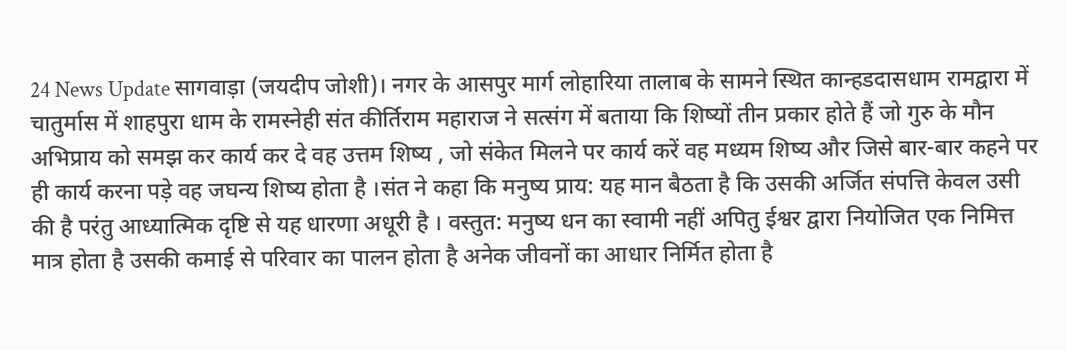24 News Update सागवाड़ा (जयदीप जोशी)। नगर के आसपुर मार्ग लोहारिया तालाब के सामने स्थित कान्हडदासधाम रामद्वारा में चातुर्मास में शाहपुरा धाम के रामस्नेही संत कीर्तिराम महाराज ने सत्संग में बताया कि शिष्यों तीन प्रकार होते हैं जो गुरु के मौन अभिप्राय को समझ कर कार्य कर दे वह उत्तम शिष्य , जो संकेत मिलने पर कार्य करें वह मध्यम शिष्य और जिसे बार-बार कहने पर ही कार्य करना पड़े वह जघन्य शिष्य होता है ।संत ने कहा कि मनुष्य प्राय: यह मान बैठता है कि उसकी अर्जित संपत्ति केवल उसी की है परंतु आध्यात्मिक दृष्टि से यह धारणा अधूरी है । वस्तुत: मनुष्य धन का स्वामी नहीं अपितु ईश्वर द्वारा नियोजित एक निमित्त मात्र होता है उसकी कमाई से परिवार का पालन होता है अनेक जीवनों का आधार निर्मित होता है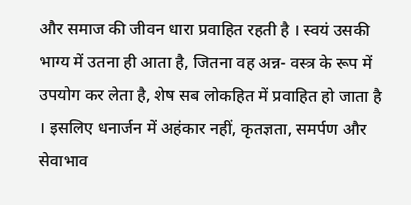और समाज की जीवन धारा प्रवाहित रहती है । स्वयं उसकी भाग्य में उतना ही आता है, जितना वह अन्न- वस्त्र के रूप में उपयोग कर लेता है, शेष सब लोकहित में प्रवाहित हो जाता है । इसलिए धनार्जन में अहंकार नहीं, कृतज्ञता, समर्पण और सेवाभाव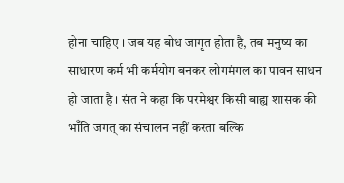होना चाहिए । जब यह बोध जागृत होता है, तब मनुष्य का साधारण कर्म भी कर्मयोग बनकर लोगमंगल का पावन साधन हो जाता है । संत ने कहा कि परमेश्वर किसी बाह्य शासक की भाँति जगत् का संचालन नहीं करता बल्कि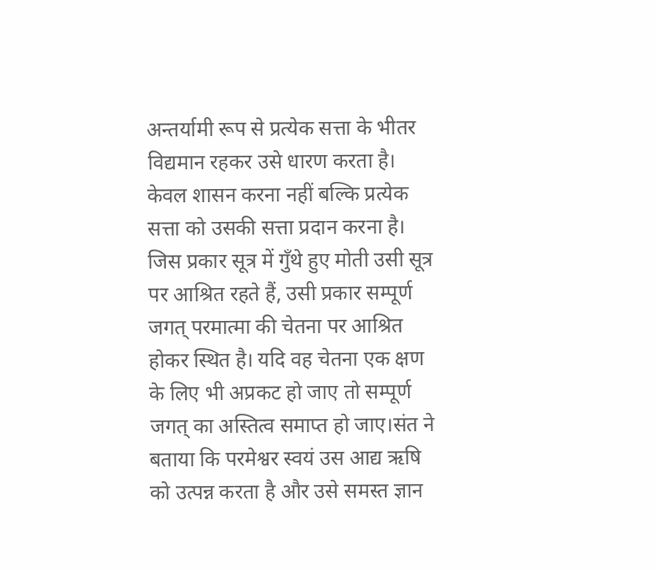अन्तर्यामी रूप से प्रत्येक सत्ता के भीतर विद्यमान रहकर उसे धारण करता है। केवल शासन करना नहीं बल्कि प्रत्येक सत्ता को उसकी सत्ता प्रदान करना है। जिस प्रकार सूत्र में गुँथे हुए मोती उसी सूत्र पर आश्रित रहते हैं, उसी प्रकार सम्पूर्ण जगत् परमात्मा की चेतना पर आश्रित होकर स्थित है। यदि वह चेतना एक क्षण के लिए भी अप्रकट हो जाए तो सम्पूर्ण जगत् का अस्तित्व समाप्त हो जाए।संत ने बताया कि परमेश्वर स्वयं उस आद्य ऋषि को उत्पन्न करता है और उसे समस्त ज्ञान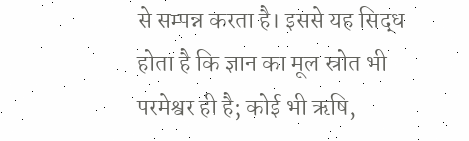से सम्पन्न करता है। इससे यह सिद्ध होता है कि ज्ञान का मूल स्रोत भी परमेश्वर ही है; कोई भी ऋषि,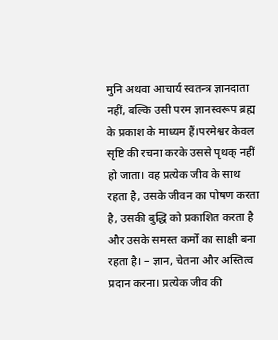मुनि अथवा आचार्य स्वतन्त्र ज्ञानदाता नहीं, बल्कि उसी परम ज्ञानस्वरूप ब्रह्म के प्रकाश के माध्यम हैं।परमेश्वर केवल सृष्टि की रचना करके उससे पृथक् नहीं हो जाता। वह प्रत्येक जीव के साथ रहता है, उसके जीवन का पोषण करता है, उसकी बुद्धि को प्रकाशित करता है और उसके समस्त कर्मों का साक्षी बना रहता है। – ज्ञान, चेतना और अस्तित्व प्रदान करना। प्रत्येक जीव की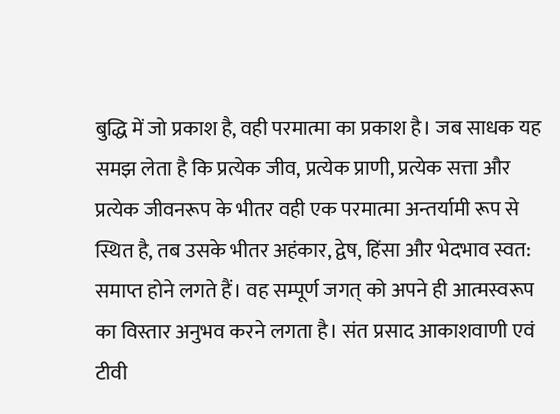बुद्धि में जो प्रकाश है, वही परमात्मा का प्रकाश है। जब साधक यह समझ लेता है कि प्रत्येक जीव, प्रत्येक प्राणी, प्रत्येक सत्ता और प्रत्येक जीवनरूप के भीतर वही एक परमात्मा अन्तर्यामी रूप से स्थित है, तब उसके भीतर अहंकार, द्वेष, हिंसा और भेदभाव स्वत: समाप्त होने लगते हैं। वह सम्पूर्ण जगत् को अपने ही आत्मस्वरूप का विस्तार अनुभव करने लगता है। संत प्रसाद आकाशवाणी एवं टीवी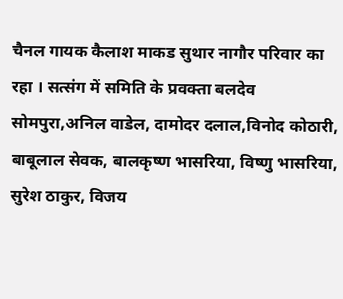चैनल गायक कैलाश माकड सुथार नागौर परिवार का रहा । सत्संग में समिति के प्रवक्ता बलदेव सोमपुरा,अनिल वाडेल, दामोदर दलाल,विनोद कोठारी, बाबूलाल सेवक, बालकृष्ण भासरिया, विष्णु भासरिया, सुरेश ठाकुर, विजय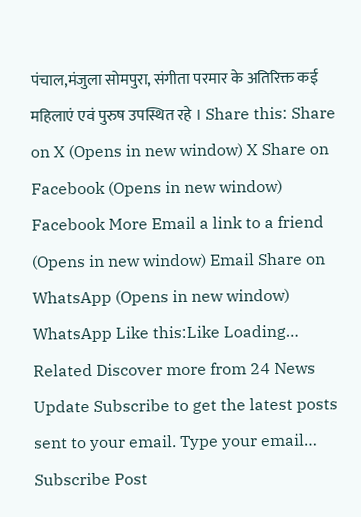पंचाल,मंजुला सोमपुरा, संगीता परमार के अतिरिक्त कई महिलाएं एवं पुरुष उपस्थित रहे । Share this: Share on X (Opens in new window) X Share on Facebook (Opens in new window) Facebook More Email a link to a friend (Opens in new window) Email Share on WhatsApp (Opens in new window) WhatsApp Like this:Like Loading… Related Discover more from 24 News Update Subscribe to get the latest posts sent to your email. Type your email… Subscribe Post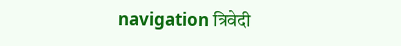navigation त्रिवेदी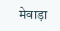मेवाड़ा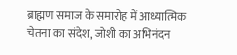ब्राह्मण समाज के समारोह में आध्यात्मिक चेतना का संदेश, जोशी का अभिनंदन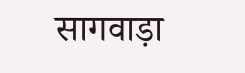सागवाड़ा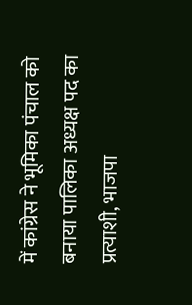में कांग्रेस ने भूमिका पंचाल को बनाया पालिका अध्यक्ष पद का प्रत्याशी, भाजपा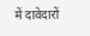में दावेदारों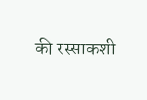की रस्साकशी